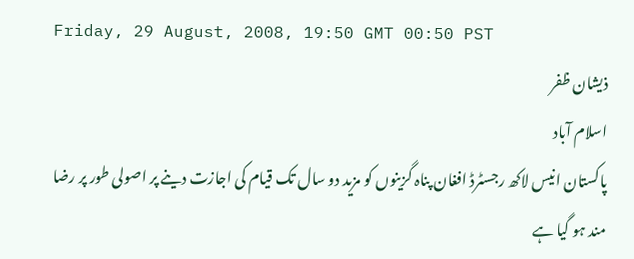Friday, 29 August, 2008, 19:50 GMT 00:50 PST
ذیشان ظفر
اسلام آباد
پاکستان انیس لاکھ رجسٹرڈ افغان پناہ گزینوں کو مزید دو سال تک قیام کی اجازت دینے پر اصولی طور پر رضا مند ہو گیا ہے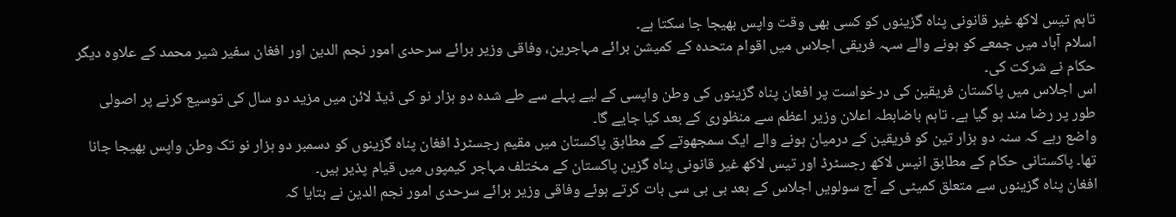تاہم تیس لاکھ غیر قانونی پناہ گزینوں کو کسی بھی وقت واپس بھیجا جا سکتا ہے۔
اسلام آباد میں جمعے کو ہونے والے سہہ فریقی اجلاس میں اقوام متحدہ کے کمیشن برائے مہاجرین، وفاقی وزیر برائے سرحدی امور نجم الدین اور افغان سفیر شیر محمد کے علاوہ دیگر حکام نے شرکت کی۔
اس اجلاس میں پاکستان فریقین کی درخواست پر افعان پناہ گزینوں کی وطن واپسی کے لیے پہلے سے طے شدہ دو ہزار نو کی ڈیڈ لائن میں مزید دو سال کی توسیع کرنے پر اصولی طور پر رضا مند ہو گیا ہے۔ تاہم باضابطہ اعلان وزیر اعظم سے منظوری کے بعد کیا جایے گا۔
واضع رہے کہ سنہ دو ہزار تین کو فریقین کے درمیان ہونے والے ایک سمجھوتے کے مطابق پاکستان میں مقیم رجسٹرڈ افغان پناہ گزینوں کو دسمبر دو ہزار نو تک وطن واپس بھیجا جانا تھا۔ پاکستانی حکام کے مطابق انیس لاکھ رجسٹرڈ اور تیس لاکھ غیر قانونی پناہ گزین پاکستان کے مختلف مہاجر کیمپوں میں قیام پذیر ہیں۔
افغان پناہ گزینوں سے متعلق کمیٹی کے آج سولویں اجلاس کے بعد بی بی سی بات کرتے ہوئے وفاقی وزیر برائے سرحدی امور نجم الدین نے بتایا کہ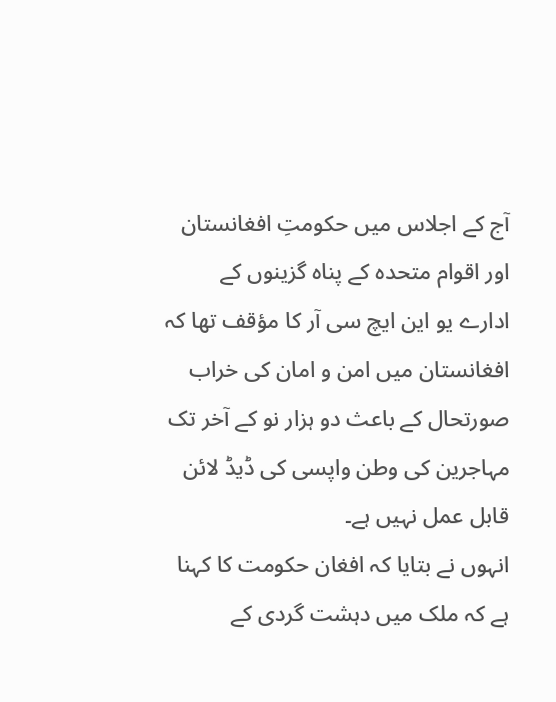آج کے اجلاس میں حکومتِ افغانستان اور اقوام متحدہ کے پناہ گزینوں کے ادارے یو این ایچ سی آر کا مؤقف تھا کہ افغانستان میں امن و امان کی خراب صورتحال کے باعث دو ہزار نو کے آخر تک مہاجرین کی وطن واپسی کی ڈیڈ لائن قابل عمل نہیں ہے۔
انہوں نے بتایا کہ افغان حکومت کا کہنا ہے کہ ملک میں دہشت گردی کے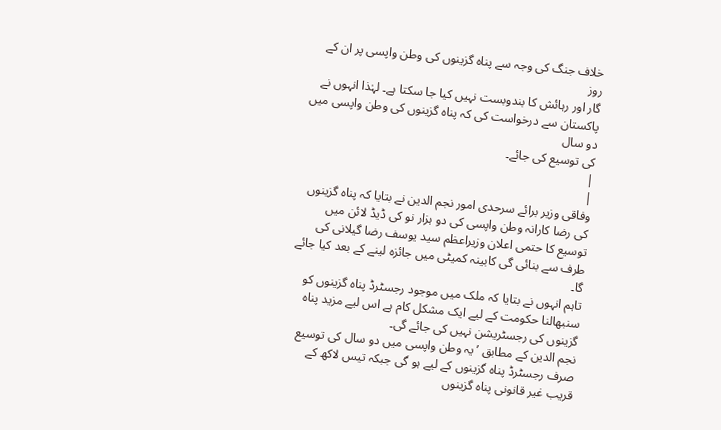خلاف جنگ کی وجہ سے پناہ گزینوں کی وطن واپسی پر ان کے روز
گار اور رہائش کا بندوبست نہیں کیا جا سکتا ہے۔ لہٰذا انہوں نے پاکستان سے درخواست کی کہ پناہ گزینوں کی وطن واپسی میں دو سال
کی توسیع کی جائے۔
|
|
وفاقی وزیر برائے سرحدی امور نجم الدین نے بتایا کہ پناہ گزینوں کی رضا کارانہ وطن واپسی کی دو ہزار نو کی ڈیڈ لائن میں توسیع کا حتمی اعلان وزیراعظم سید یوسف رضا گیلانی کی طرف سے بنائی گی کابینہ کمیٹی میں جائزہ لینے کے بعد کیا جائے گا۔
تاہم انہوں نے بتایا کہ ملک میں موجود رجسٹرڈ پناہ گزینوں کو سنبھالنا حکومت کے لیے ایک مشکل کام ہے اس لیے مزید پناہ گزینوں کی رجسٹریشن نہیں کی جائے گی۔
نجم الدین کے مطابق ’یہ وطن واپسی میں دو سال کی توسیع صرف رجسٹرڈ پناہ گزینوں کے لیے ہو گی جبکہ تیس لاکھ کے قریب غیر قانونی پناہ گزینوں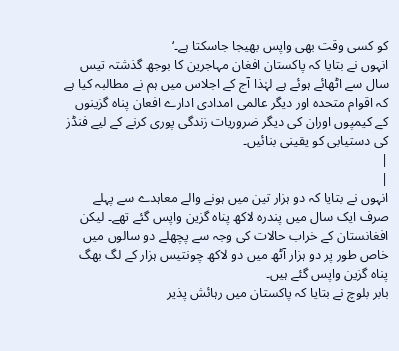کو کسی وقت بھی واپس بھیجا جاسکتا ہے۔‘
انہوں نے بتایا کہ پاکستان افغان مہاجرین کا بوجھ گذشتہ تیس سال سے اٹھائے ہوئے ہے لہٰذا آج کے اجلاس میں ہم نے مطالبہ کیا ہے
کہ اقوام متحدہ اور دیگر عالمی امدادی ادارے افعان پناہ گزینوں کے کیمپوں اوران کی دیگر ضروریات زندگی پوری کرنے کے لیے فنڈز
کی دستیابی کو یقینی بنائیں۔
|
|
انہوں نے بتایا کہ دو ہزار تین میں ہونے والے معاہدے سے پہلے صرف ایک سال میں پندرہ لاکھ پناہ گزین واپس گئے تھے۔ لیکن افغانستان کے خراب حالات کی وجہ سے پچھلے دو سالوں میں خاص طور پر دو ہزار آٹھ میں دو لاکھ چونتیس ہزار کے لگ بھگ پناہ گزین واپس گئے ہیں۔
بابر بلوچ نے بتایا کہ پاکستان میں رہائش پذیر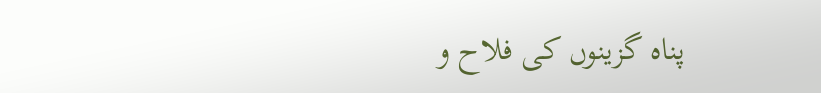پناہ گزینوں کی فلاح و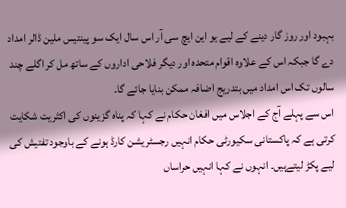بہبود اور روز گار دینے کے لیے یو این ایچ سی آر اس سال ایک سو پینتیس ملین ڈالر امداد دے گا جبکہ اس کے علاوہ اقوام متحدہ اور دیگر فلاحی اداروں کے ساتھ مل کر اگلے چند سالوں تک اس امداد میں بتدریج اضافہ ممکن بنایا جائے گا۔
اس سے پہلے آج کے اجلاس میں افغان حکام نے کہا کہ پناہ گزینوں کی اکثریت شکایت کرتی ہے کہ پاکستانی سکیورٹی حکام انہیں رجسٹریشن کارڈ ہونے کے باوجود تفتیش کی لیے پکڑ لیتےہیں۔ انہوں نے کہا انہیں حراساں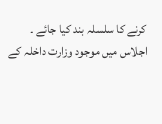کرنے کا سلسلہ بند کیا جائے ۔
اجلاس میں موجود وزارت داخلہ کے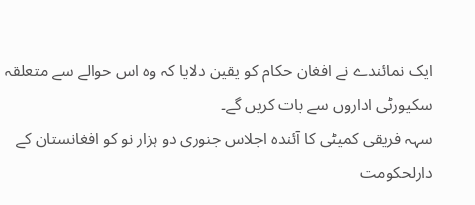ایک نمائندے نے افغان حکام کو یقین دلایا کہ وہ اس حوالے سے متعلقہ سکیورٹی اداروں سے بات کریں گے۔
سہہ فریقی کمیٹی کا آئندہ اجلاس جنوری دو ہزار نو کو افغانستان کے دارلحکومت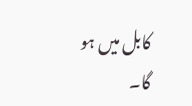کابل میں ہو گا۔